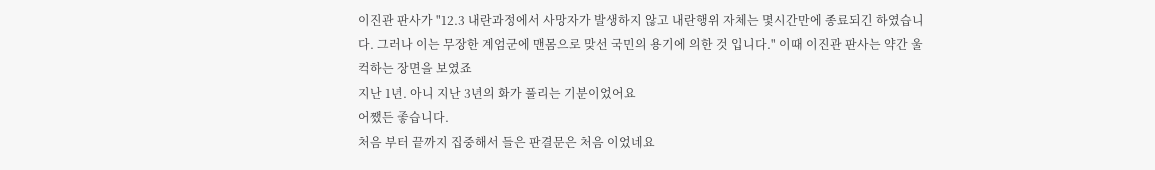이진관 판사가 "12.3 내란과정에서 사망자가 발생하지 않고 내란행위 자체는 몇시간만에 종료되긴 하였습니다. 그러나 이는 무장한 계엄군에 맨몸으로 맞선 국민의 용기에 의한 것 입니다." 이때 이진관 판사는 약간 울컥하는 장면을 보였죠
지난 1년. 아니 지난 3년의 화가 풀리는 기분이었어요
어쨌든 좋습니다.
처음 부터 끝까지 집중해서 들은 판결문은 처음 이었네요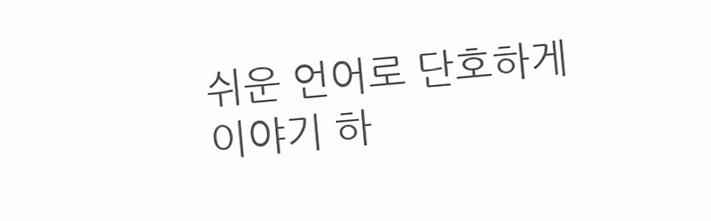쉬운 언어로 단호하게 이야기 하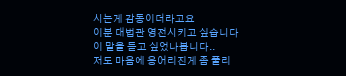시는게 감동이더라고요
이분 대법관 영전시키고 싶습니다
이 말을 듣고 싶었나봅니다..
저도 마음에 응어리진게 좀 풀리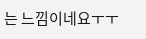는 느낌이네요ㅜㅜ